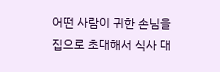어떤 사람이 귀한 손님을 집으로 초대해서 식사 대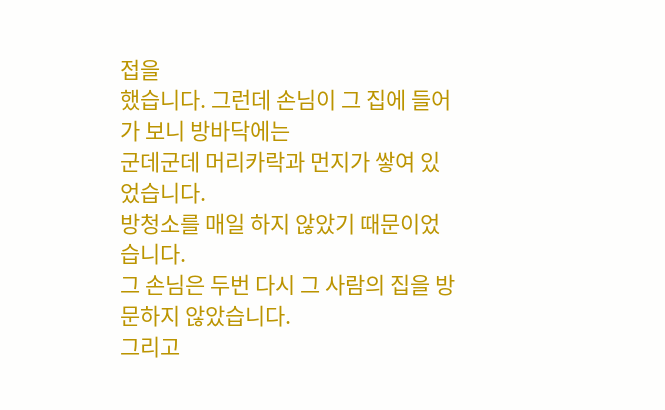접을
했습니다. 그런데 손님이 그 집에 들어가 보니 방바닥에는
군데군데 머리카락과 먼지가 쌓여 있었습니다.
방청소를 매일 하지 않았기 때문이었습니다.
그 손님은 두번 다시 그 사람의 집을 방문하지 않았습니다.
그리고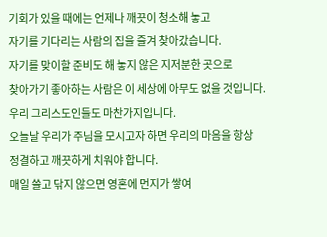기회가 있을 때에는 언제나 깨끗이 청소해 놓고
자기를 기다리는 사람의 집을 즐겨 찾아갔습니다.
자기를 맞이할 준비도 해 놓지 않은 지저분한 곳으로
찾아가기 좋아하는 사람은 이 세상에 아무도 없을 것입니다.
우리 그리스도인들도 마찬가지입니다.
오늘날 우리가 주님을 모시고자 하면 우리의 마음을 항상
정결하고 깨끗하게 치워야 합니다.
매일 쓸고 닦지 않으면 영혼에 먼지가 쌓여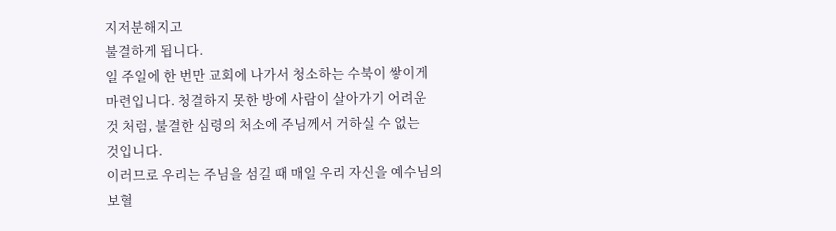지저분해지고
불결하게 됩니다.
일 주일에 한 번만 교회에 나가서 청소하는 수북이 쌓이게
마련입니다. 청결하지 못한 방에 사람이 살아가기 어려운
것 처럼, 불결한 심령의 처소에 주님께서 거하실 수 없는
것입니다.
이러므로 우리는 주님을 섬길 때 매일 우리 자신을 예수님의
보혈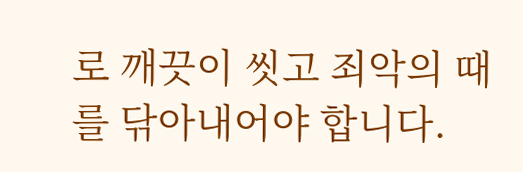로 깨끗이 씻고 죄악의 때를 닦아내어야 합니다.